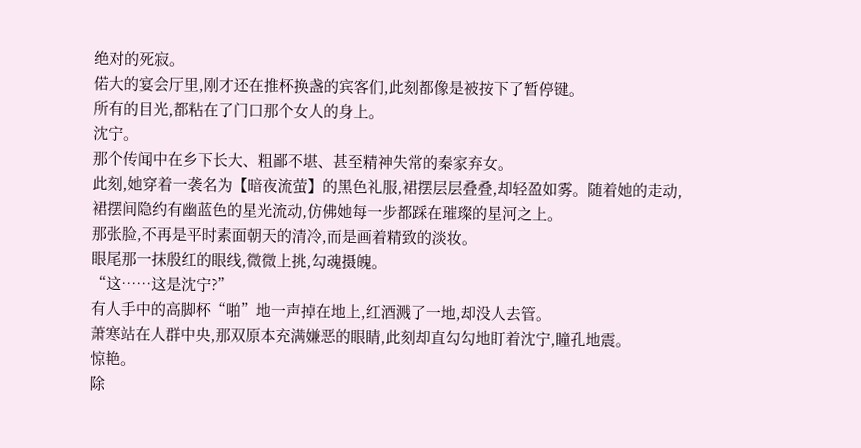绝对的死寂。
偌大的宴会厅里,刚才还在推杯换盏的宾客们,此刻都像是被按下了暂停键。
所有的目光,都粘在了门口那个女人的身上。
沈宁。
那个传闻中在乡下长大、粗鄙不堪、甚至精神失常的秦家弃女。
此刻,她穿着一袭名为【暗夜流萤】的黑色礼服,裙摆层层叠叠,却轻盈如雾。随着她的走动,裙摆间隐约有幽蓝色的星光流动,仿佛她每一步都踩在璀璨的星河之上。
那张脸,不再是平时素面朝天的清冷,而是画着精致的淡妆。
眼尾那一抹殷红的眼线,微微上挑,勾魂摄魄。
“这……这是沈宁?”
有人手中的高脚杯“啪”地一声掉在地上,红酒溅了一地,却没人去管。
萧寒站在人群中央,那双原本充满嫌恶的眼睛,此刻却直勾勾地盯着沈宁,瞳孔地震。
惊艳。
除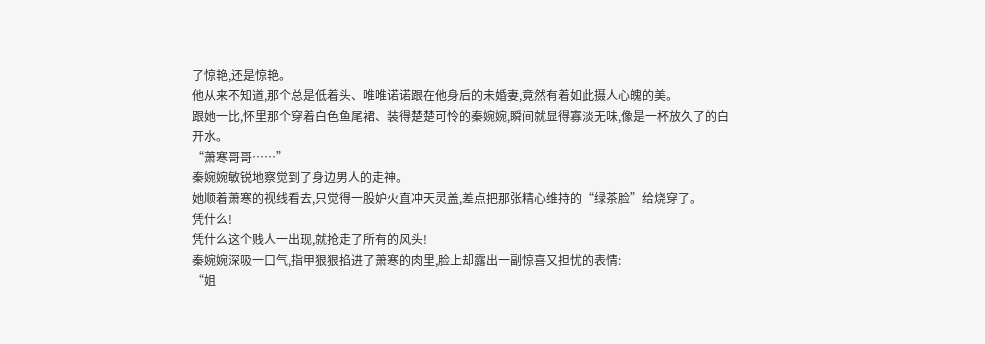了惊艳,还是惊艳。
他从来不知道,那个总是低着头、唯唯诺诺跟在他身后的未婚妻,竟然有着如此摄人心魄的美。
跟她一比,怀里那个穿着白色鱼尾裙、装得楚楚可怜的秦婉婉,瞬间就显得寡淡无味,像是一杯放久了的白开水。
“萧寒哥哥……”
秦婉婉敏锐地察觉到了身边男人的走神。
她顺着萧寒的视线看去,只觉得一股妒火直冲天灵盖,差点把那张精心维持的“绿茶脸”给烧穿了。
凭什么!
凭什么这个贱人一出现,就抢走了所有的风头!
秦婉婉深吸一口气,指甲狠狠掐进了萧寒的肉里,脸上却露出一副惊喜又担忧的表情:
“姐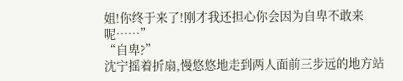姐!你终于来了!刚才我还担心你会因为自卑不敢来呢……”
“自卑?”
沈宁摇着折扇,慢悠悠地走到两人面前三步远的地方站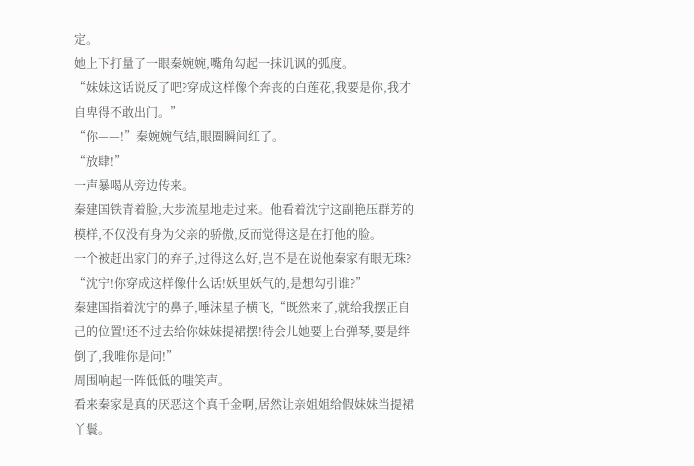定。
她上下打量了一眼秦婉婉,嘴角勾起一抹讥讽的弧度。
“妹妹这话说反了吧?穿成这样像个奔丧的白莲花,我要是你,我才自卑得不敢出门。”
“你——!”秦婉婉气结,眼圈瞬间红了。
“放肆!”
一声暴喝从旁边传来。
秦建国铁青着脸,大步流星地走过来。他看着沈宁这副艳压群芳的模样,不仅没有身为父亲的骄傲,反而觉得这是在打他的脸。
一个被赶出家门的弃子,过得这么好,岂不是在说他秦家有眼无珠?
“沈宁!你穿成这样像什么话!妖里妖气的,是想勾引谁?”
秦建国指着沈宁的鼻子,唾沫星子横飞,“既然来了,就给我摆正自己的位置!还不过去给你妹妹提裙摆!待会儿她要上台弹琴,要是绊倒了,我唯你是问!”
周围响起一阵低低的嗤笑声。
看来秦家是真的厌恶这个真千金啊,居然让亲姐姐给假妹妹当提裙丫鬟。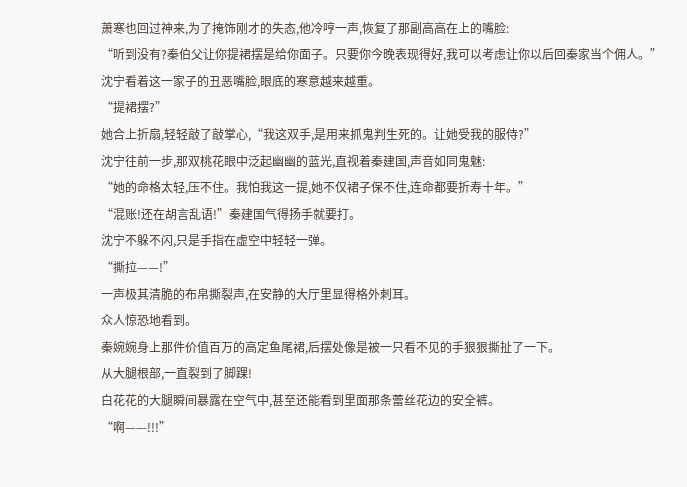萧寒也回过神来,为了掩饰刚才的失态,他冷哼一声,恢复了那副高高在上的嘴脸:
“听到没有?秦伯父让你提裙摆是给你面子。只要你今晚表现得好,我可以考虑让你以后回秦家当个佣人。”
沈宁看着这一家子的丑恶嘴脸,眼底的寒意越来越重。
“提裙摆?”
她合上折扇,轻轻敲了敲掌心,“我这双手,是用来抓鬼判生死的。让她受我的服侍?”
沈宁往前一步,那双桃花眼中泛起幽幽的蓝光,直视着秦建国,声音如同鬼魅:
“她的命格太轻,压不住。我怕我这一提,她不仅裙子保不住,连命都要折寿十年。”
“混账!还在胡言乱语!”秦建国气得扬手就要打。
沈宁不躲不闪,只是手指在虚空中轻轻一弹。
“撕拉——!”
一声极其清脆的布帛撕裂声,在安静的大厅里显得格外刺耳。
众人惊恐地看到。
秦婉婉身上那件价值百万的高定鱼尾裙,后摆处像是被一只看不见的手狠狠撕扯了一下。
从大腿根部,一直裂到了脚踝!
白花花的大腿瞬间暴露在空气中,甚至还能看到里面那条蕾丝花边的安全裤。
“啊——!!!”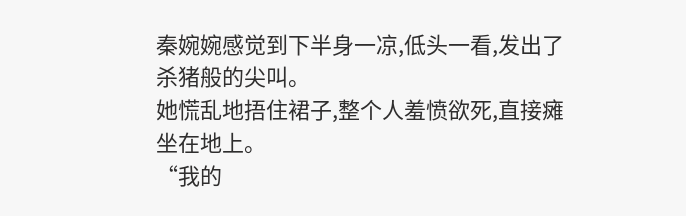秦婉婉感觉到下半身一凉,低头一看,发出了杀猪般的尖叫。
她慌乱地捂住裙子,整个人羞愤欲死,直接瘫坐在地上。
“我的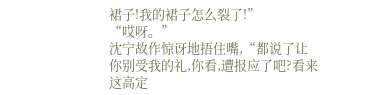裙子!我的裙子怎么裂了!”
“哎呀。”
沈宁故作惊讶地捂住嘴,“都说了让你别受我的礼,你看,遭报应了吧?看来这高定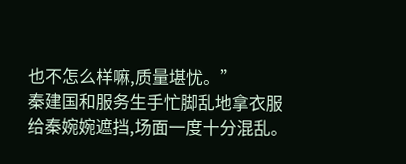也不怎么样嘛,质量堪忧。”
秦建国和服务生手忙脚乱地拿衣服给秦婉婉遮挡,场面一度十分混乱。